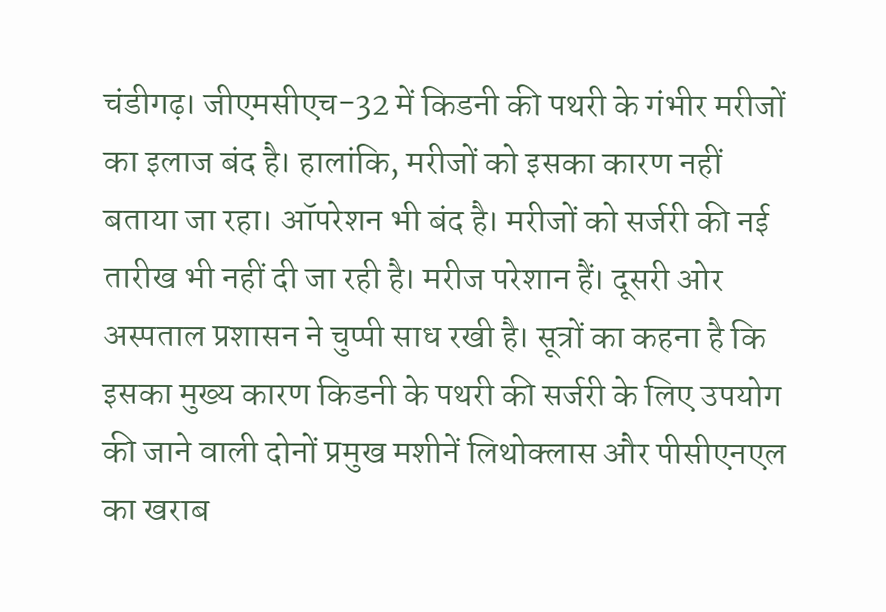चंडीगढ़। जीएमसीएच-32 में किडनी की पथरी के गंभीर मरीजों का इलाज बंद है। हालांकि, मरीजों को इसका कारण नहीं बताया जा रहा। ऑपरेशन भी बंद है। मरीजों को सर्जरी की नई तारीख भी नहीं दी जा रही है। मरीज परेशान हैं। दूसरी ओर अस्पताल प्रशासन ने चुप्पी साध रखी है। सूत्रों का कहना है कि इसका मुख्य कारण किडनी के पथरी की सर्जरी के लिए उपयोग की जाने वाली दोनों प्रमुख मशीनें लिथोक्लास और पीसीएनएल का खराब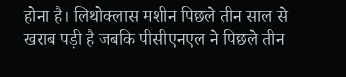होना है। लिथोक्लास मशीन पिछले तीन साल से खराब पड़ी है जबकि पीसीएनएल ने पिछले तीन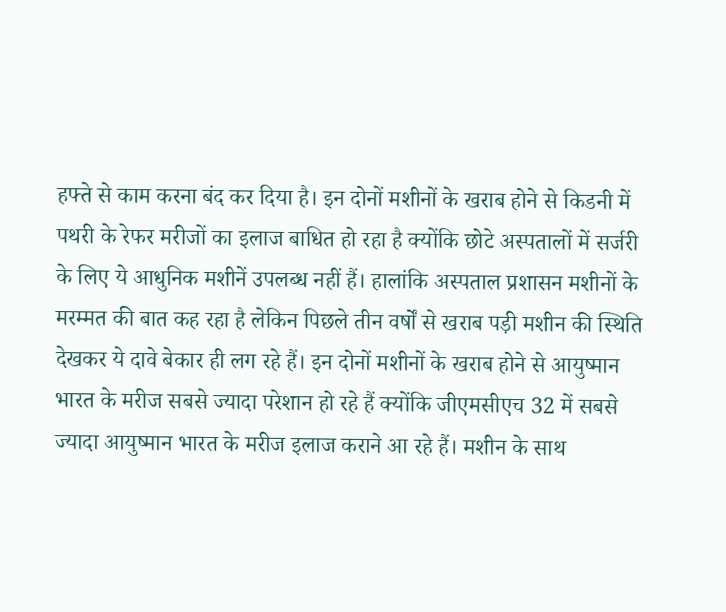हफ्ते से काम करना बंद कर दिया है। इन दोनों मशीनों के खराब होने से किडनी में पथरी के रेफर मरीजों का इलाज बाधित हो रहा है क्योंकि छोटे अस्पतालों में सर्जरी के लिए ये आधुनिक मशीनें उपलब्ध नहीं हैं। हालांकि अस्पताल प्रशासन मशीनों के मरम्मत की बात कह रहा है लेकिन पिछले तीन वर्षों से खराब पड़ी मशीन की स्थिति देखकर ये दावे बेकार ही लग रहे हैं। इन दोनों मशीनों के खराब होने से आयुष्मान भारत के मरीज सबसे ज्यादा परेशान हो रहे हैं क्योंकि जीएमसीएच 32 में सबसे ज्यादा आयुष्मान भारत के मरीज इलाज कराने आ रहे हैं। मशीन के साथ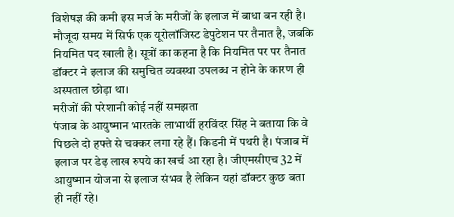विशेषज्ञ की कमी इस मर्ज के मरीजों के इलाज में बाधा बन रही है। मौजूदा समय में सिर्फ एक यूरोलॉजिस्ट डेपुटेशन पर तैनात है, जबकि नियमित पद खाली है। सूत्रों का कहना है कि नियमित पर पर तैनात डॉक्टर ने इलाज की समुचित व्यवस्था उपलब्ध न होने के कारण ही अस्पताल छोड़ा था।
मरीजों की परेशानी कोई नहीं समझता
पंजाब के आयुष्मान भारतके लाभार्थी हरविंदर सिंह ने बताया कि वे पिछले दो हफ्ते से चक्कर लगा रहे हैं। किडनी में पथरी है। पंजाब में इलाज पर डेढ़ लाख रुपये का खर्च आ रहा है। जीएमसीएच 32 में आयुष्मान योजना से इलाज संभव है लेकिन यहां डॉक्टर कुछ बता ही नहीं रहे।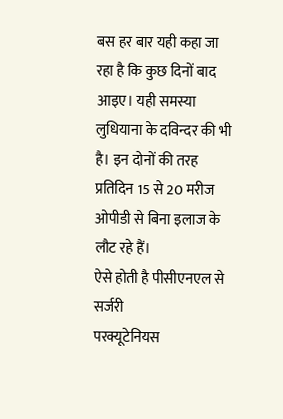बस हर बार यही कहा जा रहा है कि कुछ दिनों बाद आइए। यही समस्या लुधियाना के दविन्दर की भी है। इन दोनों की तरह प्रतिदिन 15 से 20 मरीज ओपीडी से बिना इलाज के लौट रहे हैं।
ऐसे होती है पीसीएनएल से सर्जरी
परक्यूटेनियस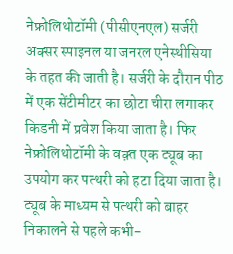नेफ्रोलिथोटॉमी (पीसीएनएल) सर्जरी अक्सर स्पाइनल या जनरल एनेस्थीसिया के तहत की जाती है। सर्जरी के दौरान पीठ में एक सेंटीमीटर का छोटा चीरा लगाकर किडनी में प्रवेश किया जाता है। फिर नेफ्रोलिथोटॉमी के वक़्त एक ट्यूब का उपयोग कर पत्थरी को हटा दिया जाता है। ट्यूब के माध्यम से पत्थरी को बाहर निकालने से पहले कभी-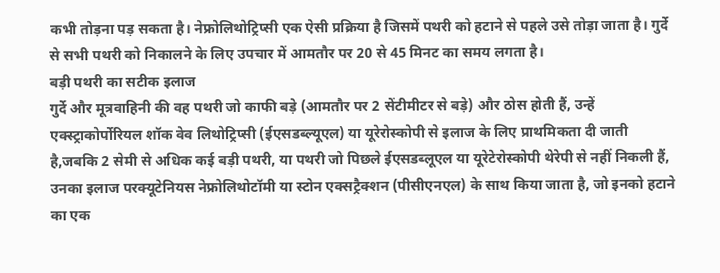कभी तोड़ना पड़ सकता है। नेफ्रोलिथोट्रिप्सी एक ऐसी प्रक्रिया है जिसमें पथरी को हटाने से पहले उसे तोड़ा जाता है। गुर्दे से सभी पथरी को निकालने के लिए उपचार में आमतौर पर 20 से 45 मिनट का समय लगता है।
बड़ी पथरी का सटीक इलाज
गुर्दे और मूत्रवाहिनी की वह पथरी जो काफी बड़े (आमतौर पर 2 सेंटीमीटर से बड़े) और ठोस होती हैं, उन्हें एक्स्ट्राकोर्पोरियल शॉक वेव लिथोट्रिप्सी (ईएसडब्ल्यूएल) या यूरेरोस्कोपी से इलाज के लिए प्राथमिकता दी जाती है,जबकि 2 सेमी से अधिक कई बड़ी पथरी, या पथरी जो पिछले ईएसडब्लूएल या यूरेटेरोस्कोपी थेरेपी से नहीं निकली हैं, उनका इलाज परक्यूटेनियस नेफ्रोलिथोटॉमी या स्टोन एक्सट्रैक्शन (पीसीएनएल) के साथ किया जाता है, जो इनको हटाने का एक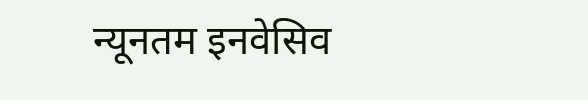न्यूनतम इनवेसिव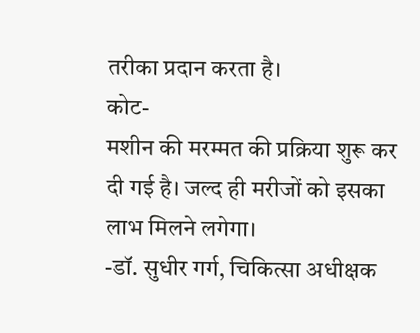तरीका प्रदान करता है।
कोट-
मशीन की मरम्मत की प्रक्रिया शुरू कर दी गई है। जल्द ही मरीजों को इसका लाभ मिलने लगेगा।
-डॉ. सुधीर गर्ग, चिकित्सा अधीक्षक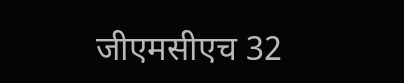जीएमसीएच 32